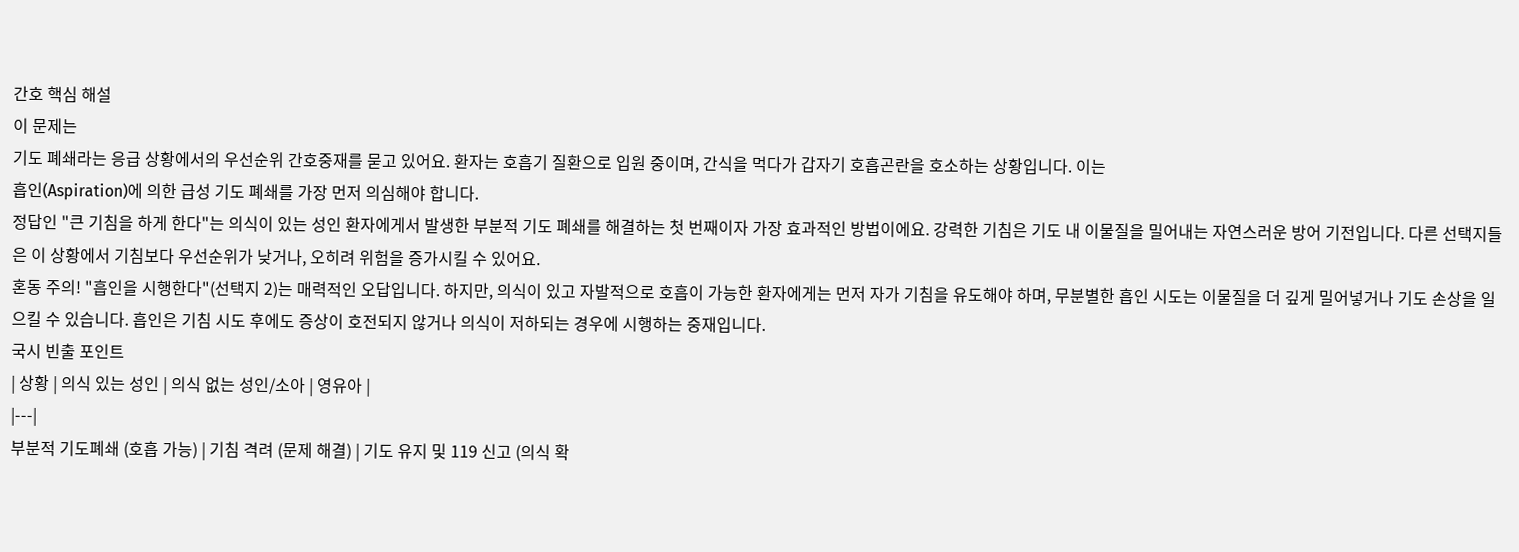간호 핵심 해설
이 문제는
기도 폐쇄라는 응급 상황에서의 우선순위 간호중재를 묻고 있어요. 환자는 호흡기 질환으로 입원 중이며, 간식을 먹다가 갑자기 호흡곤란을 호소하는 상황입니다. 이는
흡인(Aspiration)에 의한 급성 기도 폐쇄를 가장 먼저 의심해야 합니다.
정답인 "큰 기침을 하게 한다"는 의식이 있는 성인 환자에게서 발생한 부분적 기도 폐쇄를 해결하는 첫 번째이자 가장 효과적인 방법이에요. 강력한 기침은 기도 내 이물질을 밀어내는 자연스러운 방어 기전입니다. 다른 선택지들은 이 상황에서 기침보다 우선순위가 낮거나, 오히려 위험을 증가시킬 수 있어요.
혼동 주의! "흡인을 시행한다"(선택지 2)는 매력적인 오답입니다. 하지만, 의식이 있고 자발적으로 호흡이 가능한 환자에게는 먼저 자가 기침을 유도해야 하며, 무분별한 흡인 시도는 이물질을 더 깊게 밀어넣거나 기도 손상을 일으킬 수 있습니다. 흡인은 기침 시도 후에도 증상이 호전되지 않거나 의식이 저하되는 경우에 시행하는 중재입니다.
국시 빈출 포인트
| 상황 | 의식 있는 성인 | 의식 없는 성인/소아 | 영유아 |
|---|
부분적 기도폐쇄 (호흡 가능) | 기침 격려 (문제 해결) | 기도 유지 및 119 신고 (의식 확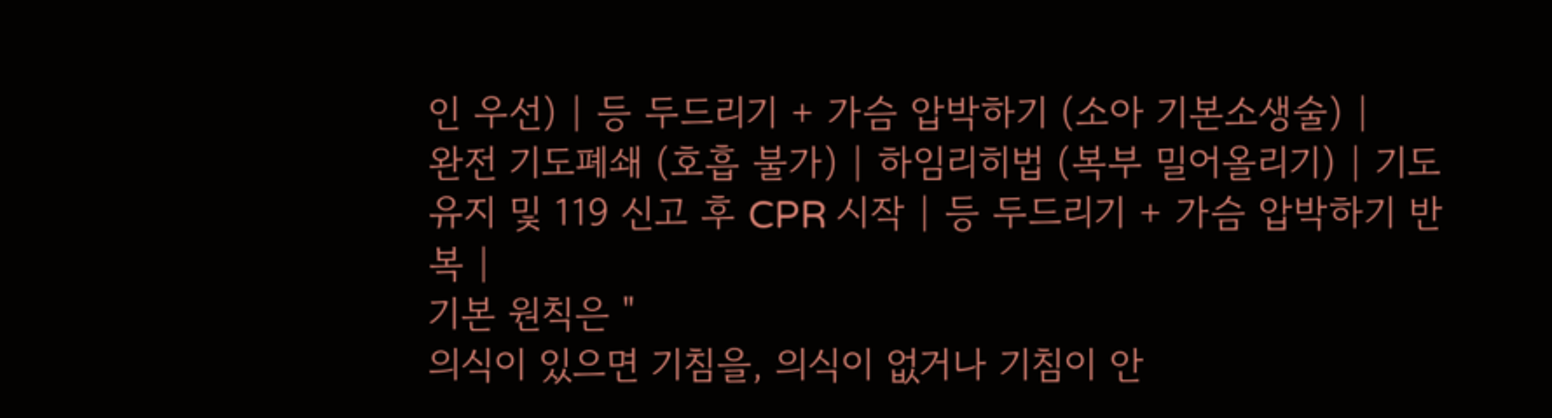인 우선) | 등 두드리기 + 가슴 압박하기 (소아 기본소생술) |
완전 기도폐쇄 (호흡 불가) | 하임리히법 (복부 밀어올리기) | 기도 유지 및 119 신고 후 CPR 시작 | 등 두드리기 + 가슴 압박하기 반복 |
기본 원칙은 "
의식이 있으면 기침을, 의식이 없거나 기침이 안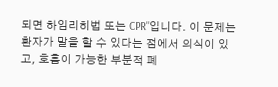되면 하임리히법 또는 CPR"입니다. 이 문제는 환자가 말을 할 수 있다는 점에서 의식이 있고, 호흡이 가능한 부분적 폐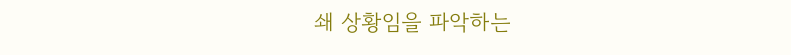쇄 상황임을 파악하는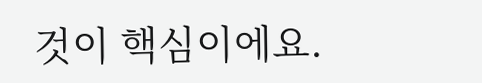것이 핵심이에요.